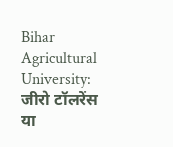Bihar Agricultural University: जीरो टॉलरेंस या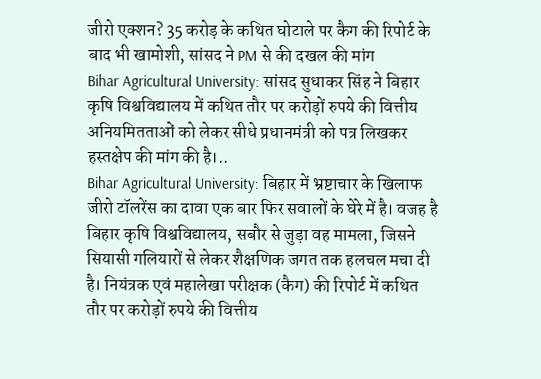जीरो एक्शन? 35 करोड़ के कथित घोटाले पर कैग की रिपोर्ट के बाद भी खामोशी, सांसद ने PM से की दखल की मांग
Bihar Agricultural University: सांसद सुधाकर सिंह ने बिहार कृषि विश्वविद्यालय में कथित तौर पर करोड़ों रुपये की वित्तीय अनियमितताओं को लेकर सीधे प्रधानमंत्री को पत्र लिखकर हस्तक्षेप की मांग की है।..
Bihar Agricultural University: बिहार में भ्रष्टाचार के खिलाफ जीरो टॉलरेंस का दावा एक बार फिर सवालों के घेरे में है। वजह है बिहार कृषि विश्वविद्यालय, सबौर से जुड़ा वह मामला, जिसने सियासी गलियारों से लेकर शैक्षणिक जगत तक हलचल मचा दी है। नियंत्रक एवं महालेखा परीक्षक (कैग) की रिपोर्ट में कथित तौर पर करोड़ों रुपये की वित्तीय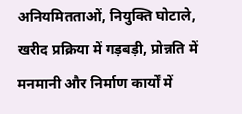अनियमितताओं, नियुक्ति घोटाले, खरीद प्रक्रिया में गड़बड़ी, प्रोन्नति में मनमानी और निर्माण कार्यों में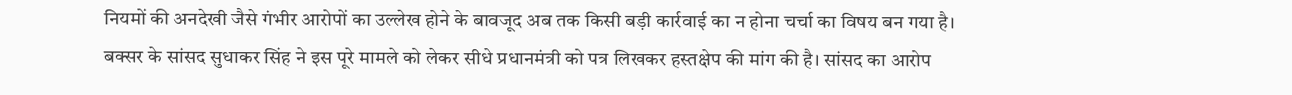नियमों की अनदेखी जैसे गंभीर आरोपों का उल्लेख होने के बावजूद अब तक किसी बड़ी कार्रवाई का न होना चर्चा का विषय बन गया है।
बक्सर के सांसद सुधाकर सिंह ने इस पूरे मामले को लेकर सीधे प्रधानमंत्री को पत्र लिखकर हस्तक्षेप की मांग की है। सांसद का आरोप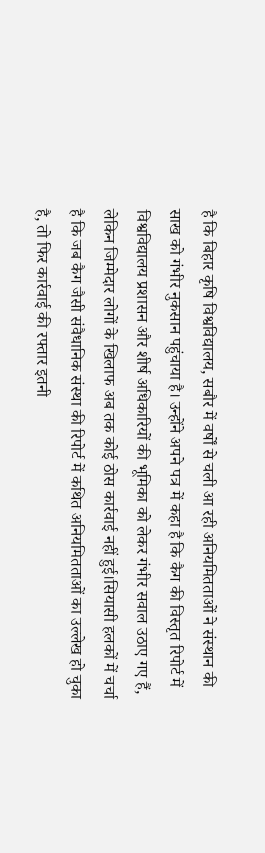है कि बिहार कृषि विश्वविद्यालय, सबौर में वर्षों से चली आ रही अनियमितताओं ने संस्थान की साख को गंभीर नुकसान पहुंचाया है। उन्होंने अपने पत्र में कहा है कि कैग की विस्तृत रिपोर्ट में विश्वविद्यालय प्रशासन और शीर्ष अधिकारियों की भूमिका को लेकर गंभीर सवाल उठाए गए हैं, लेकिन जिम्मेदार लोगों के खिलाफ अब तक कोई ठोस कार्रवाई नहीं हुई।सियासी हलकों में चर्चा है कि जब कैग जैसी संवैधानिक संस्था की रिपोर्ट में कथित अनियमितताओं का उल्लेख हो चुका है, तो फिर कार्रवाई की रफ्तार इतनी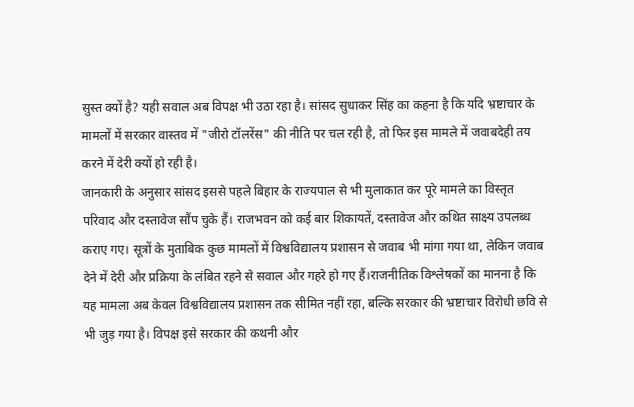सुस्त क्यों है? यही सवाल अब विपक्ष भी उठा रहा है। सांसद सुधाकर सिंह का कहना है कि यदि भ्रष्टाचार के मामलों में सरकार वास्तव में "जीरो टॉलरेंस" की नीति पर चल रही है, तो फिर इस मामले में जवाबदेही तय करने में देरी क्यों हो रही है।
जानकारी के अनुसार सांसद इससे पहले बिहार के राज्यपाल से भी मुलाकात कर पूरे मामले का विस्तृत परिवाद और दस्तावेज सौंप चुके हैं। राजभवन को कई बार शिकायतें, दस्तावेज और कथित साक्ष्य उपलब्ध कराए गए। सूत्रों के मुताबिक कुछ मामलों में विश्वविद्यालय प्रशासन से जवाब भी मांगा गया था, लेकिन जवाब देने में देरी और प्रक्रिया के लंबित रहने से सवाल और गहरे हो गए हैं।राजनीतिक विश्लेषकों का मानना है कि यह मामला अब केवल विश्वविद्यालय प्रशासन तक सीमित नहीं रहा, बल्कि सरकार की भ्रष्टाचार विरोधी छवि से भी जुड़ गया है। विपक्ष इसे सरकार की कथनी और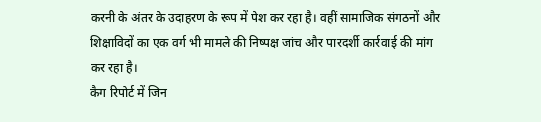करनी के अंतर के उदाहरण के रूप में पेश कर रहा है। वहीं सामाजिक संगठनों और शिक्षाविदों का एक वर्ग भी मामले की निष्पक्ष जांच और पारदर्शी कार्रवाई की मांग कर रहा है।
कैग रिपोर्ट में जिन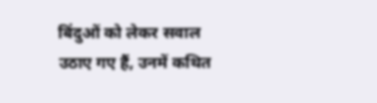बिंदुओं को लेकर सवाल उठाए गए हैं, उनमें कथित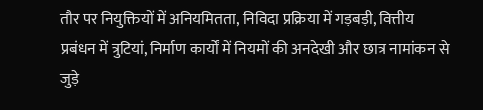तौर पर नियुक्तियों में अनियमितता, निविदा प्रक्रिया में गड़बड़ी, वित्तीय प्रबंधन में त्रुटियां, निर्माण कार्यों में नियमों की अनदेखी और छात्र नामांकन से जुड़े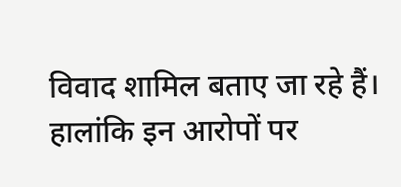विवाद शामिल बताए जा रहे हैं। हालांकि इन आरोपों पर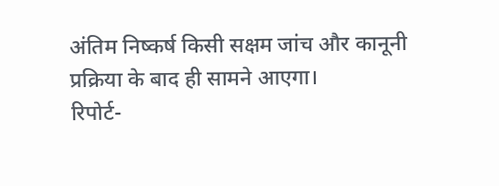अंतिम निष्कर्ष किसी सक्षम जांच और कानूनी प्रक्रिया के बाद ही सामने आएगा।
रिपोर्ट-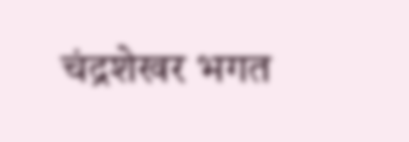चंद्रशेखर भगत